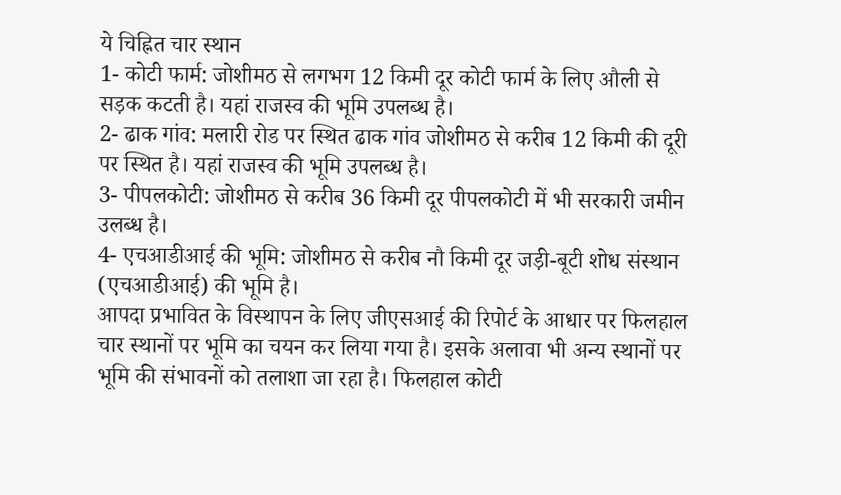ये चिह्नित चार स्थान
1- कोटी फार्म: जोशीमठ से लगभग 12 किमी दूर कोटी फार्म के लिए औली से सड़क कटती है। यहां राजस्व की भूमि उपलब्ध है।
2- ढाक गांव: मलारी रोड पर स्थित ढाक गांव जोशीमठ से करीब 12 किमी की दूरी पर स्थित है। यहां राजस्व की भूमि उपलब्ध है।
3- पीपलकोटी: जोशीमठ से करीब 36 किमी दूर पीपलकोटी में भी सरकारी जमीन उलब्ध है।
4- एचआडीआई की भूमि: जोशीमठ से करीब नौ किमी दूर जड़ी-बूटी शोध संस्थान (एचआडीआई) की भूमि है।
आपदा प्रभावित के विस्थापन के लिए जीएसआई की रिपोर्ट के आधार पर फिलहाल चार स्थानों पर भूमि का चयन कर लिया गया है। इसके अलावा भी अन्य स्थानों पर भूमि की संभावनों को तलाशा जा रहा है। फिलहाल कोटी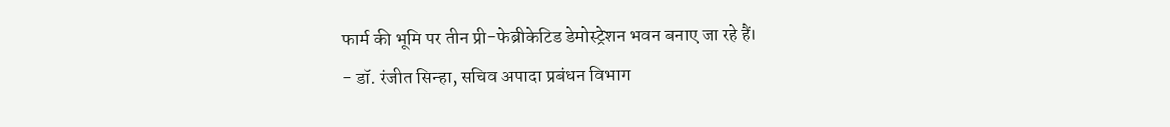फार्म की भूमि पर तीन प्री-फेब्रीकेटिड डेमोस्ट्रेशन भवन बनाए जा रहे हैं।
- डॉ. रंजीत सिन्हा, सचिव अपादा प्रबंधन विभाग